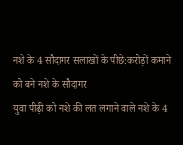नशे के 4 सौदागर सलाखों के पीछे:करोड़ों कमाने को बने नशे के सौदागर
युवा पीढ़ी को नशे की लत लगाने वाले नशे के 4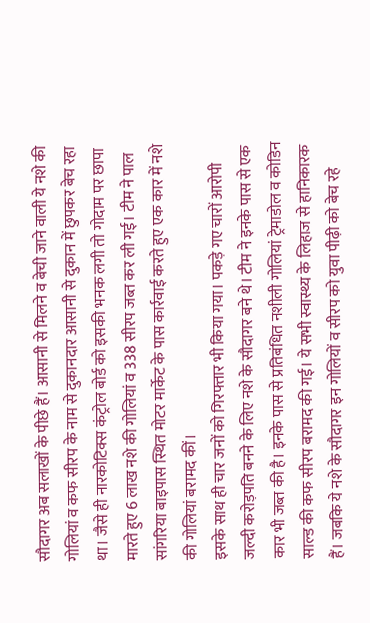सौदागर अब सलाखों के पीछे हैं। आसानी से मिलने व बेची जाने वाली ये नशे की गोलियां व कफ सीरप के नाम से दुकानदार आसानी से दुकान में छुपकर बेच रहा था। जैसे ही नारकोटिक्स कंट्रोल बोर्ड को इसकी भनक लगी तो गोदाम पर छापा मारते हुए 6 लाख नशे की गोलियां व 338 सीरप जब्त कर ली गई। टीम ने पाल सांगरिया बाइपास स्थित मोटर मार्केट के पास कार्रवाई करते हुए एक कार में नशे की गोलियां बरामद कीं।
इसके साथ ही चार जनों को गिरफ्तार भी किया गया। पकड़े गए चारों आरोपी जल्दी करोड़पति बनने के लिए नशे के सौदागर बने थे। टीम ने इनके पास से एक कार भी जब्त की है। इनके पास से प्रतिबंधित नशीली गोलियां ट्रेमाडोल व कोडिन साल्ड की कफ सीरप बरामद की गई। ये सभी स्वास्थ्य के लिहाज से हानिकारक हैं। जबकि ये नशे के सौदागर इन गोलियों व सीरप को युवा पीढ़ी को बेच रहे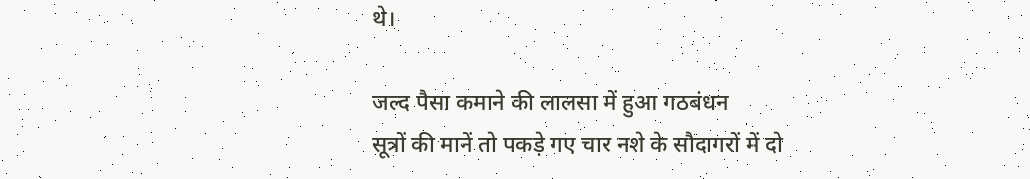थे।

जल्द पैसा कमाने की लालसा में हुआ गठबंधन
सूत्रों की मानें तो पकड़े गए चार नशे के सौदागरों में दो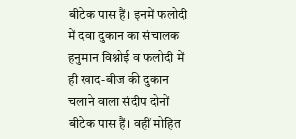बीटेक पास हैं। इनमें फलोदी में दवा दुकान का संचालक हनुमान विश्नोई व फलोदी में ही खाद-बीज की दुकान चलाने वाला संदीप दोनों बीटेक पास हैं। वहीं मोहित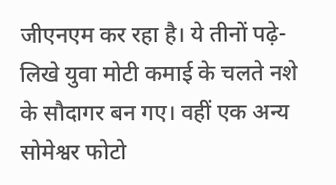जीएनएम कर रहा है। ये तीनों पढ़े-लिखे युवा मोटी कमाई के चलते नशे के सौदागर बन गए। वहीं एक अन्य सोमेश्वर फोटो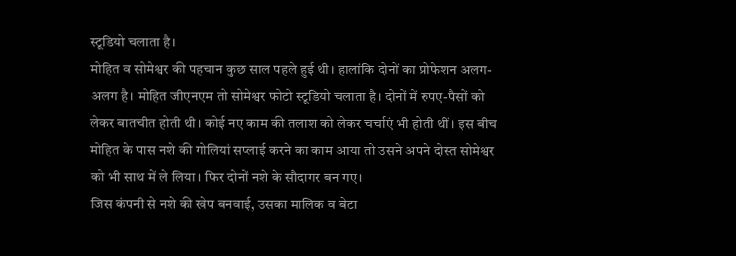स्टूडियो चलाता है।
मोहित व सोमेश्वर की पहचान कुछ साल पहले हुई थी। हालांकि दोनों का प्रोफेशन अलग-अलग है। मोहित जीएनएम तो सोमेश्वर फोटो स्टूडियो चलाता है। दोनों में रुपए-पैसों को लेकर बातचीत होती थी। कोई नए काम की तलाश को लेकर चर्चाएं भी होती थीं। इस बीच मोहित के पास नशे की गोलियां सप्लाई करने का काम आया तो उसने अपने दोस्त सोमेश्वर को भी साथ में ले लिया। फिर दोनों नशे के सौदागर बन गए।
जिस कंपनी से नशे की खेप बनवाई, उसका मालिक व बेटा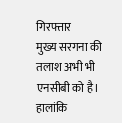गिरफ्तार
मुख्य सरगना की तलाश अभी भी एनसीबी को है। हालांकि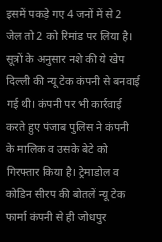इसमें पकड़े गए 4 जनों में से 2 जेल तो 2 को रिमांड पर लिया है। सूत्रों के अनुसार नशे की ये खेप दिल्ली की न्यू टेक कंपनी से बनवाई गई थी। कंपनी पर भी कार्रवाई करते हुए पंजाब पुलिस ने कंपनी के मालिक व उसके बेटे को गिरफ्तार किया है। ट्रेमाडोल व कोडिन सीरप की बोतलें न्यू टेक फार्मा कंपनी से ही जोधपुर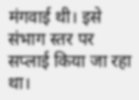मंगवाई थी। इसे संभाग स्तर पर सप्लाई किया जा रहा था।